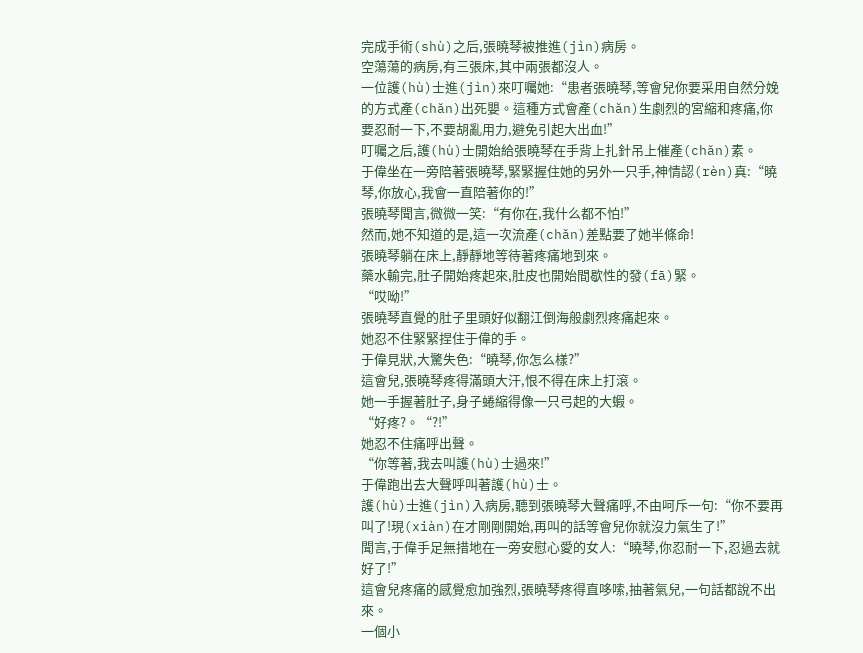完成手術(shù)之后,張曉琴被推進(jìn)病房。
空蕩蕩的病房,有三張床,其中兩張都沒人。
一位護(hù)士進(jìn)來叮囑她:“患者張曉琴,等會兒你要采用自然分娩的方式產(chǎn)出死嬰。這種方式會產(chǎn)生劇烈的宮縮和疼痛,你要忍耐一下,不要胡亂用力,避免引起大出血!”
叮囑之后,護(hù)士開始給張曉琴在手背上扎針吊上催產(chǎn)素。
于偉坐在一旁陪著張曉琴,緊緊握住她的另外一只手,神情認(rèn)真:“曉琴,你放心,我會一直陪著你的!”
張曉琴聞言,微微一笑:“有你在,我什么都不怕!”
然而,她不知道的是,這一次流產(chǎn)差點要了她半條命!
張曉琴躺在床上,靜靜地等待著疼痛地到來。
藥水輸完,肚子開始疼起來,肚皮也開始間歇性的發(fā)緊。
“哎呦!”
張曉琴直覺的肚子里頭好似翻江倒海般劇烈疼痛起來。
她忍不住緊緊捏住于偉的手。
于偉見狀,大驚失色:“曉琴,你怎么樣?”
這會兒,張曉琴疼得滿頭大汗,恨不得在床上打滾。
她一手握著肚子,身子蜷縮得像一只弓起的大蝦。
“好疼?。“?!”
她忍不住痛呼出聲。
“你等著,我去叫護(hù)士過來!”
于偉跑出去大聲呼叫著護(hù)士。
護(hù)士進(jìn)入病房,聽到張曉琴大聲痛呼,不由呵斥一句:“你不要再叫了!現(xiàn)在才剛剛開始,再叫的話等會兒你就沒力氣生了!”
聞言,于偉手足無措地在一旁安慰心愛的女人:“曉琴,你忍耐一下,忍過去就好了!”
這會兒疼痛的感覺愈加強烈,張曉琴疼得直哆嗦,抽著氣兒,一句話都說不出來。
一個小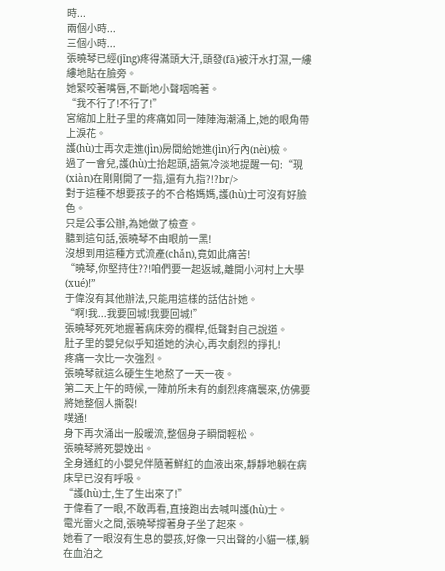時...
兩個小時...
三個小時...
張曉琴已經(jīng)疼得滿頭大汗,頭發(fā)被汗水打濕,一縷縷地貼在臉旁。
她緊咬著嘴唇,不斷地小聲咽嗚著。
“我不行了!不行了!”
宮縮加上肚子里的疼痛如同一陣陣海潮涌上,她的眼角帶上淚花。
護(hù)士再次走進(jìn)房間給她進(jìn)行內(nèi)檢。
過了一會兒,護(hù)士抬起頭,語氣冷淡地提醒一句:“現(xiàn)在剛剛開了一指,還有九指?!?br/>
對于這種不想要孩子的不合格媽媽,護(hù)士可沒有好臉色。
只是公事公辦,為她做了檢查。
聽到這句話,張曉琴不由眼前一黑!
沒想到用這種方式流產(chǎn),竟如此痛苦!
“曉琴,你堅持住??!咱們要一起返城,離開小河村上大學(xué)!”
于偉沒有其他辦法,只能用這樣的話估計她。
“啊!我...我要回城!我要回城!”
張曉琴死死地握著病床旁的欄桿,低聲對自己說道。
肚子里的嬰兒似乎知道她的決心,再次劇烈的掙扎!
疼痛一次比一次強烈。
張曉琴就這么硬生生地熬了一天一夜。
第二天上午的時候,一陣前所未有的劇烈疼痛襲來,仿佛要將她整個人撕裂!
噗通!
身下再次涌出一股暖流,整個身子瞬間輕松。
張曉琴將死嬰娩出。
全身通紅的小嬰兒伴隨著鮮紅的血液出來,靜靜地躺在病床早已沒有呼吸。
“護(hù)士,生了生出來了!”
于偉看了一眼,不敢再看,直接跑出去喊叫護(hù)士。
電光雷火之間,張曉琴撐著身子坐了起來。
她看了一眼沒有生息的嬰孩,好像一只出聲的小貓一樣,躺在血泊之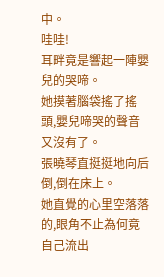中。
哇哇!
耳畔竟是響起一陣嬰兒的哭啼。
她摸著腦袋搖了搖頭,嬰兒啼哭的聲音又沒有了。
張曉琴直挺挺地向后倒,倒在床上。
她直覺的心里空落落的,眼角不止為何竟自己流出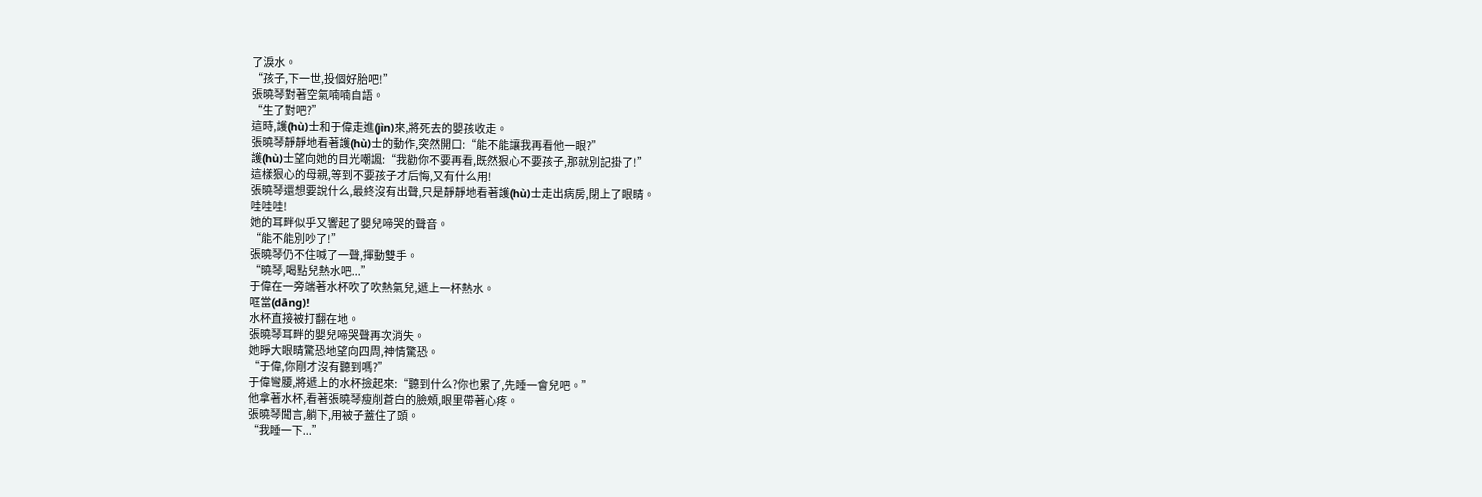了淚水。
“孩子,下一世,投個好胎吧!”
張曉琴對著空氣喃喃自語。
“生了對吧?”
這時,護(hù)士和于偉走進(jìn)來,將死去的嬰孩收走。
張曉琴靜靜地看著護(hù)士的動作,突然開口:“能不能讓我再看他一眼?”
護(hù)士望向她的目光嘲諷:“我勸你不要再看,既然狠心不要孩子,那就別記掛了!”
這樣狠心的母親,等到不要孩子才后悔,又有什么用!
張曉琴還想要說什么,最終沒有出聲,只是靜靜地看著護(hù)士走出病房,閉上了眼睛。
哇哇哇!
她的耳畔似乎又響起了嬰兒啼哭的聲音。
“能不能別吵了!”
張曉琴仍不住喊了一聲,揮動雙手。
“曉琴,喝點兒熱水吧...”
于偉在一旁端著水杯吹了吹熱氣兒,遞上一杯熱水。
哐當(dāng)!
水杯直接被打翻在地。
張曉琴耳畔的嬰兒啼哭聲再次消失。
她睜大眼睛驚恐地望向四周,神情驚恐。
“于偉,你剛才沒有聽到嗎?”
于偉彎腰,將遞上的水杯撿起來:“聽到什么?你也累了,先睡一會兒吧。”
他拿著水杯,看著張曉琴瘦削蒼白的臉頰,眼里帶著心疼。
張曉琴聞言,躺下,用被子蓋住了頭。
“我睡一下...”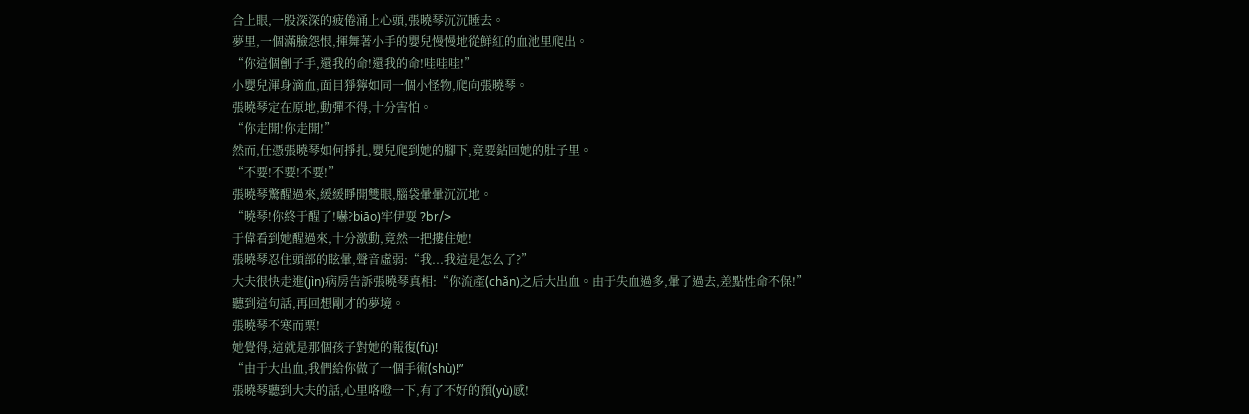合上眼,一股深深的疲倦涌上心頭,張曉琴沉沉睡去。
夢里,一個滿臉怨恨,揮舞著小手的嬰兒慢慢地從鮮紅的血池里爬出。
“你這個劊子手,還我的命!還我的命!哇哇哇!”
小嬰兒渾身滴血,面目猙獰如同一個小怪物,爬向張曉琴。
張曉琴定在原地,動彈不得,十分害怕。
“你走開!你走開!”
然而,任憑張曉琴如何掙扎,嬰兒爬到她的腳下,竟要鉆回她的肚子里。
“不要!不要!不要!”
張曉琴驚醒過來,緩緩睜開雙眼,腦袋暈暈沉沉地。
“曉琴!你終于醒了!嚇?biāo)牢伊耍 ?br/>
于偉看到她醒過來,十分激動,竟然一把摟住她!
張曉琴忍住頭部的眩暈,聲音虛弱:“我...我這是怎么了?”
大夫很快走進(jìn)病房告訴張曉琴真相:“你流產(chǎn)之后大出血。由于失血過多,暈了過去,差點性命不保!”
聽到這句話,再回想剛才的夢境。
張曉琴不寒而栗!
她覺得,這就是那個孩子對她的報復(fù)!
“由于大出血,我們給你做了一個手術(shù)!”
張曉琴聽到大夫的話,心里咯噔一下,有了不好的預(yù)感!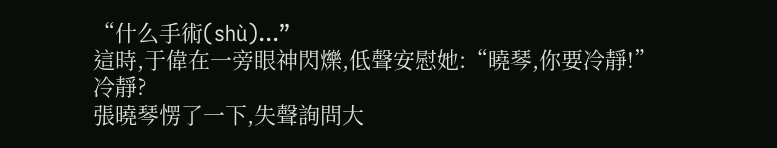“什么手術(shù)...”
這時,于偉在一旁眼神閃爍,低聲安慰她:“曉琴,你要冷靜!”
冷靜?
張曉琴愣了一下,失聲詢問大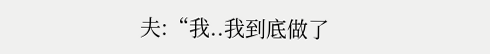夫:“我..我到底做了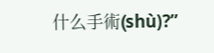什么手術(shù)?”